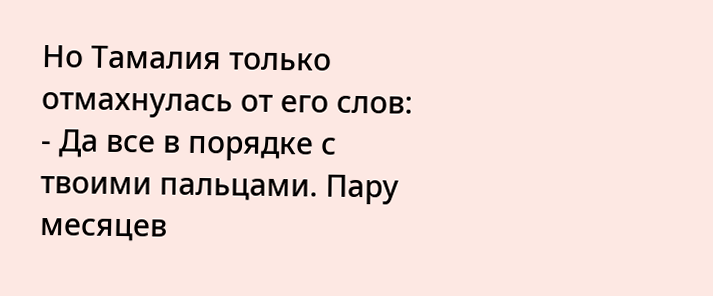Но Тамалия только отмахнулась от его слов: - Да все в порядке с твоими пальцами. Пару месяцев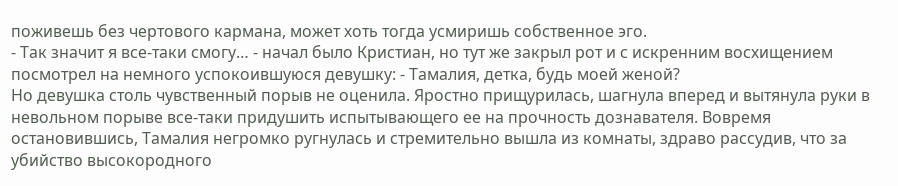поживешь без чертового кармана, может хоть тогда усмиришь собственное эго.
- Так значит я все-таки смогу… - начал было Кристиан, но тут же закрыл рот и с искренним восхищением посмотрел на немного успокоившуюся девушку: - Тамалия, детка, будь моей женой?
Но девушка столь чувственный порыв не оценила. Яростно прищурилась, шагнула вперед и вытянула руки в невольном порыве все-таки придушить испытывающего ее на прочность дознавателя. Вовремя остановившись, Тамалия негромко ругнулась и стремительно вышла из комнаты, здраво рассудив, что за убийство высокородного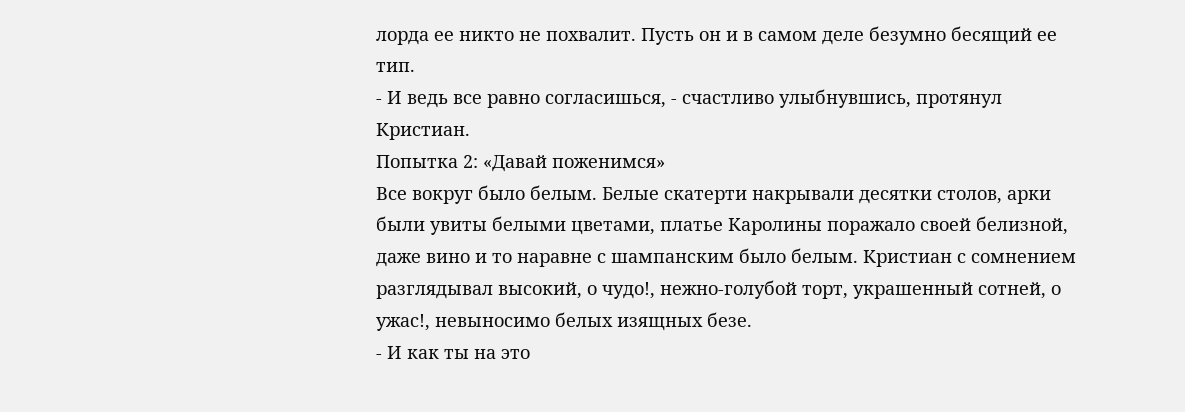лорда ее никто не похвалит. Пусть он и в самом деле безумно бесящий ее тип.
- И ведь все равно согласишься, - счастливо улыбнувшись, протянул Кристиан.
Попытка 2: «Давай поженимся»
Все вокруг было белым. Белые скатерти накрывали десятки столов, арки были увиты белыми цветами, платье Каролины поражало своей белизной, даже вино и то наравне с шампанским было белым. Кристиан с сомнением разглядывал высокий, о чудо!, нежно-голубой торт, украшенный сотней, о ужас!, невыносимо белых изящных безе.
- И как ты на это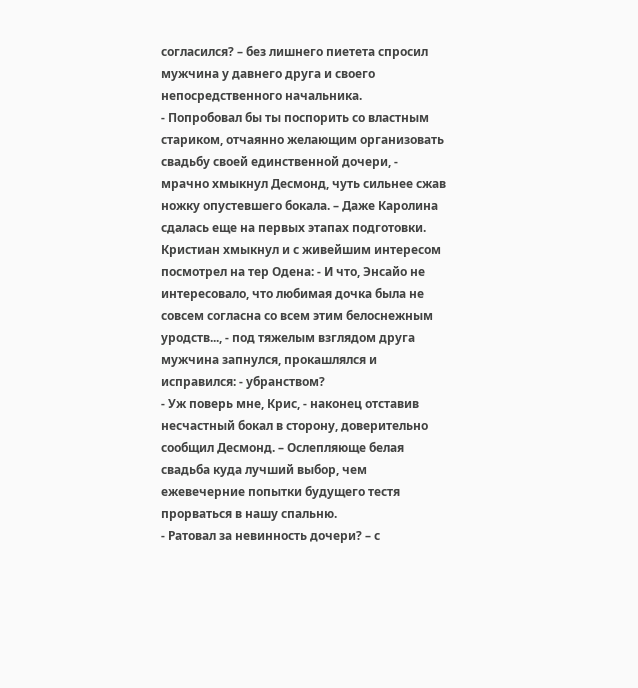согласился? – без лишнего пиетета спросил мужчина у давнего друга и своего непосредственного начальника.
- Попробовал бы ты поспорить со властным стариком, отчаянно желающим организовать свадьбу своей единственной дочери, - мрачно хмыкнул Десмонд, чуть сильнее сжав ножку опустевшего бокала. – Даже Каролина сдалась еще на первых этапах подготовки.
Кристиан хмыкнул и с живейшим интересом посмотрел на тер Одена: - И что, Энсайо не интересовало, что любимая дочка была не совсем согласна со всем этим белоснежным уродств..., - под тяжелым взглядом друга мужчина запнулся, прокашлялся и исправился: - убранством?
- Уж поверь мне, Крис, - наконец отставив несчастный бокал в сторону, доверительно сообщил Десмонд. – Ослепляюще белая свадьба куда лучший выбор, чем ежевечерние попытки будущего тестя прорваться в нашу спальню.
- Ратовал за невинность дочери? – с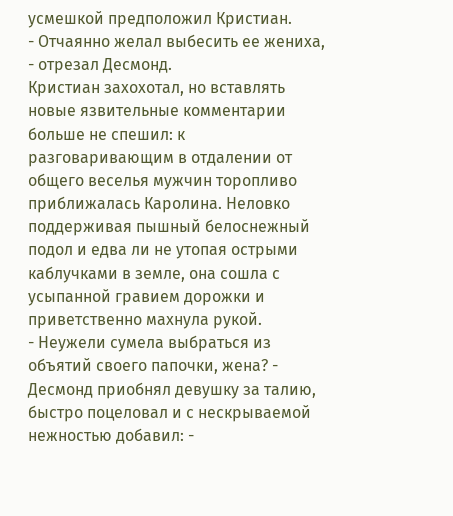усмешкой предположил Кристиан.
- Отчаянно желал выбесить ее жениха, - отрезал Десмонд.
Кристиан захохотал, но вставлять новые язвительные комментарии больше не спешил: к разговаривающим в отдалении от общего веселья мужчин торопливо приближалась Каролина. Неловко поддерживая пышный белоснежный подол и едва ли не утопая острыми каблучками в земле, она сошла с усыпанной гравием дорожки и приветственно махнула рукой.
- Неужели сумела выбраться из объятий своего папочки, жена? - Десмонд приобнял девушку за талию, быстро поцеловал и с нескрываемой нежностью добавил: -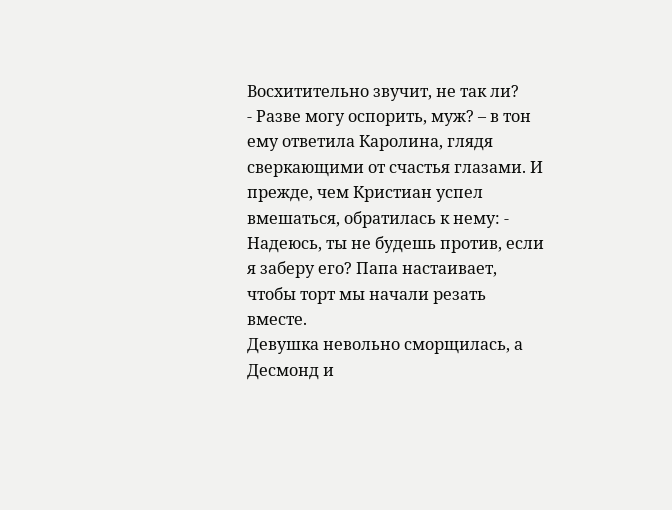Восхитительно звучит, не так ли?
- Разве могу оспорить, муж? – в тон ему ответила Каролина, глядя сверкающими от счастья глазами. И прежде, чем Кристиан успел вмешаться, обратилась к нему: - Надеюсь, ты не будешь против, если я заберу его? Папа настаивает, чтобы торт мы начали резать вместе.
Девушка невольно сморщилась, а Десмонд и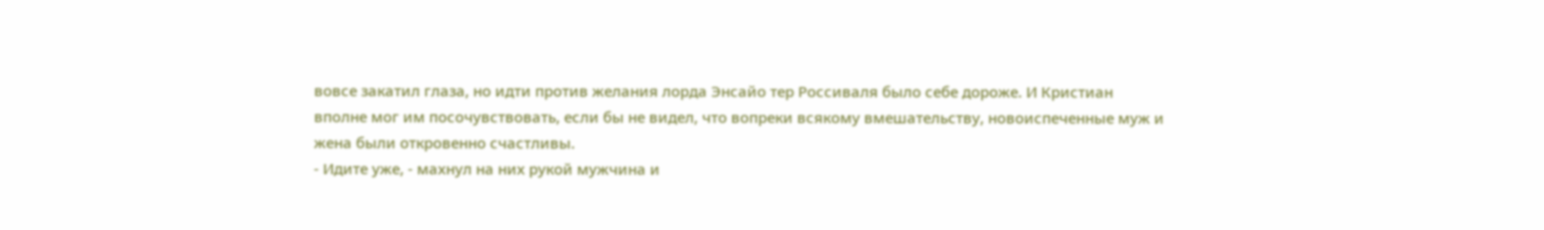вовсе закатил глаза, но идти против желания лорда Энсайо тер Россиваля было себе дороже. И Кристиан вполне мог им посочувствовать, если бы не видел, что вопреки всякому вмешательству, новоиспеченные муж и жена были откровенно счастливы.
- Идите уже, - махнул на них рукой мужчина и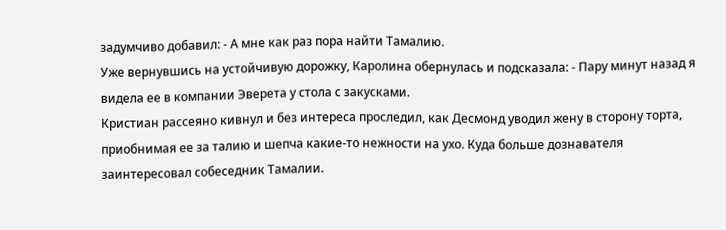задумчиво добавил: - А мне как раз пора найти Тамалию.
Уже вернувшись на устойчивую дорожку, Каролина обернулась и подсказала: - Пару минут назад я видела ее в компании Эверета у стола с закусками.
Кристиан рассеяно кивнул и без интереса проследил, как Десмонд уводил жену в сторону торта, приобнимая ее за талию и шепча какие-то нежности на ухо. Куда больше дознавателя заинтересовал собеседник Тамалии.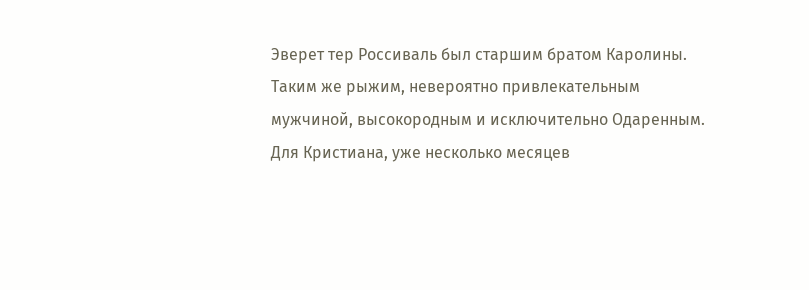Эверет тер Россиваль был старшим братом Каролины. Таким же рыжим, невероятно привлекательным мужчиной, высокородным и исключительно Одаренным. Для Кристиана, уже несколько месяцев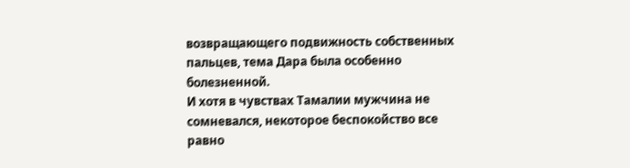возвращающего подвижность собственных пальцев, тема Дара была особенно болезненной.
И хотя в чувствах Тамалии мужчина не сомневался, некоторое беспокойство все равно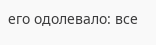его одолевало: все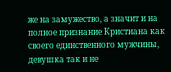же на замужество, а значит и на полное признание Кристиана как своего единственного мужчины, девушка так и не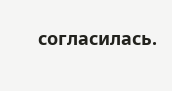согласилась.